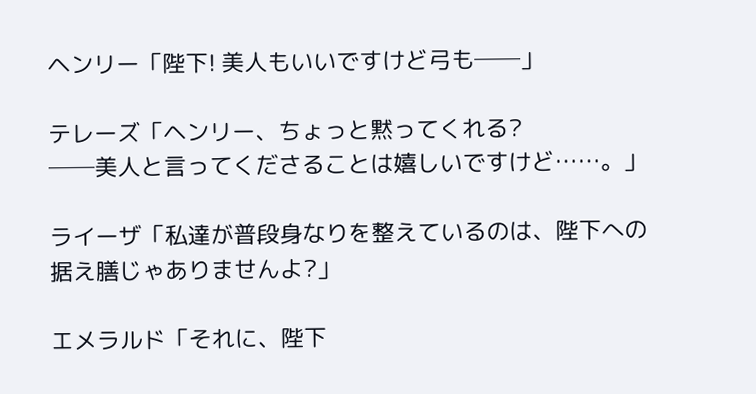ヘンリー「陛下! 美人もいいですけど弓も──」

テレーズ「ヘンリー、ちょっと黙ってくれる?
──美人と言ってくださることは嬉しいですけど……。」

ライーザ「私達が普段身なりを整えているのは、陛下への据え膳じゃありませんよ?」

エメラルド「それに、陛下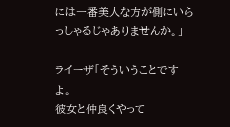には一番美人な方が側にいらっしゃるじゃありませんか。」

ライーザ「そういうことですよ。
彼女と仲良くやって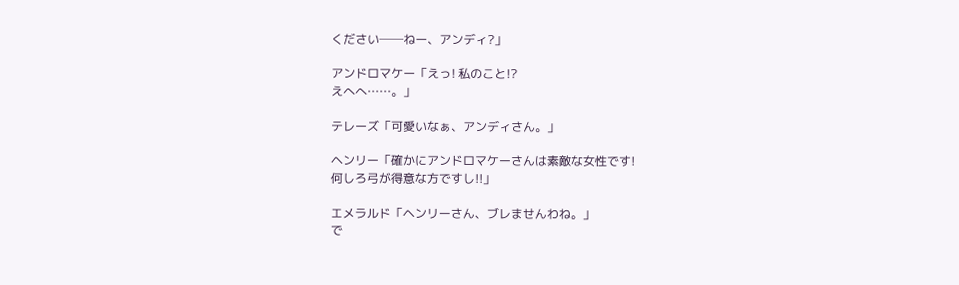ください──ねー、アンディ?」

アンドロマケー「えっ! 私のこと!?
えへへ……。」

テレーズ「可愛いなぁ、アンディさん。」

ヘンリー「確かにアンドロマケーさんは素敵な女性です!
何しろ弓が得意な方ですし!!」

エメラルド「ヘンリーさん、ブレませんわね。」
で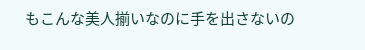もこんな美人揃いなのに手を出さないの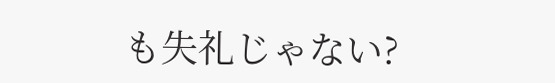も失礼じゃない?